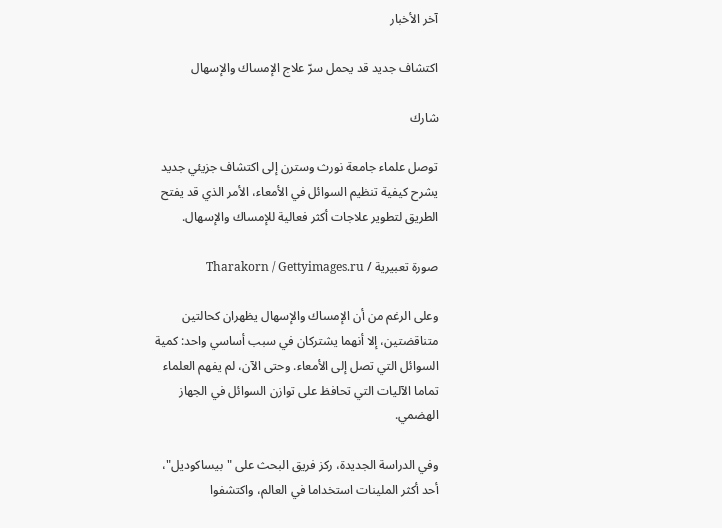آخر الأخبار

اكتشاف جديد قد يحمل سرّ علاج الإمساك والإسهال

شارك

توصل علماء جامعة نورث وسترن إلى اكتشاف جزيئي جديد يشرح كيفية تنظيم السوائل في الأمعاء، الأمر الذي قد يفتح الطريق لتطوير علاجات أكثر فعالية للإمساك والإسهال.

صورة تعبيرية / Tharakorn / Gettyimages.ru

وعلى الرغم من أن الإمساك والإسهال يظهران كحالتين متناقضتين، إلا أنهما يشتركان في سبب أساسي واحد: كمية السوائل التي تصل إلى الأمعاء. وحتى الآن، لم يفهم العلماء تماما الآليات التي تحافظ على توازن السوائل في الجهاز الهضمي.

وفي الدراسة الجديدة، ركز فريق البحث على "بيساكوديل"، أحد أكثر الملينات استخداما في العالم، واكتشفوا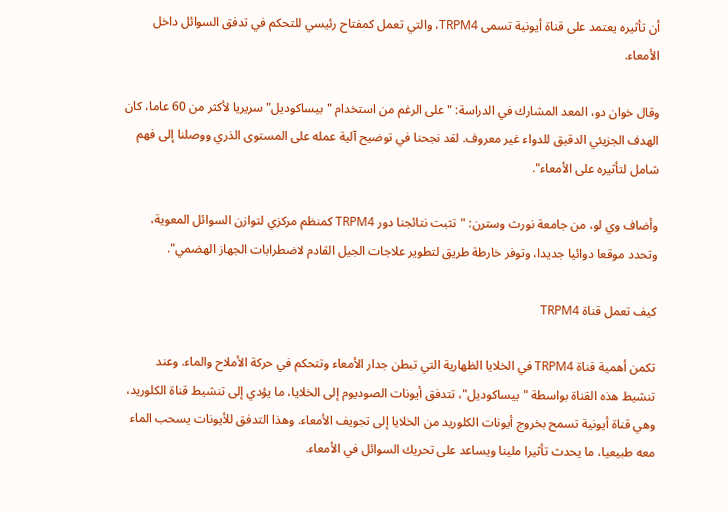أن تأثيره يعتمد على قناة أيونية تسمى TRPM4، والتي تعمل كمفتاح رئيسي للتحكم في تدفق السوائل داخل الأمعاء.

وقال خوان دو، المعد المشارك في الدراسة: "على الرغم من استخدام "بيساكوديل" سريريا لأكثر من 60 عاما، كان الهدف الجزيئي الدقيق للدواء غير معروف. لقد نجحنا في توضيح آلية عمله على المستوى الذري ووصلنا إلى فهم شامل لتأثيره على الأمعاء".

وأضاف وي لو، من جامعة نورث وسترن: "تثبت نتائجنا دور TRPM4 كمنظم مركزي لتوازن السوائل المعوية، وتحدد موقعا دوائيا جديدا، وتوفر خارطة طريق لتطوير علاجات الجيل القادم لاضطرابات الجهاز الهضمي".

كيف تعمل قناة TRPM4

تكمن أهمية قناة TRPM4 في الخلايا الظهارية التي تبطن جدار الأمعاء وتتحكم في حركة الأملاح والماء. وعند تنشيط هذه القناة بواسطة "بيساكوديل"، تتدفق أيونات الصوديوم إلى الخلايا، ما يؤدي إلى تنشيط قناة الكلوريد، وهي قناة أيونية تسمح بخروج أيونات الكلوريد من الخلايا إلى تجويف الأمعاء. وهذا التدفق للأيونات يسحب الماء معه طبيعيا، ما يحدث تأثيرا ملينا ويساعد على تحريك السوائل في الأمعاء.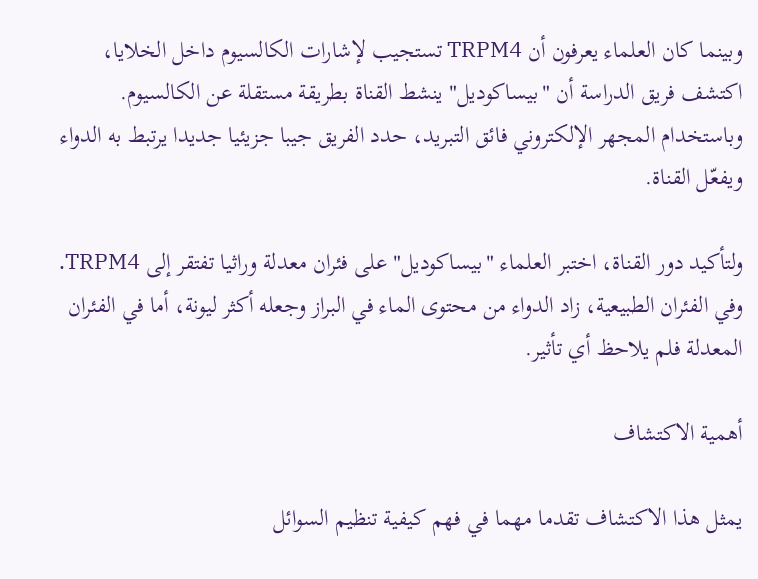وبينما كان العلماء يعرفون أن TRPM4 تستجيب لإشارات الكالسيوم داخل الخلايا، اكتشف فريق الدراسة أن "بيساكوديل" ينشط القناة بطريقة مستقلة عن الكالسيوم. وباستخدام المجهر الإلكتروني فائق التبريد، حدد الفريق جيبا جزيئيا جديدا يرتبط به الدواء ويفعّل القناة.

ولتأكيد دور القناة، اختبر العلماء "بيساكوديل" على فئران معدلة وراثيا تفتقر إلى TRPM4. وفي الفئران الطبيعية، زاد الدواء من محتوى الماء في البراز وجعله أكثر ليونة، أما في الفئران المعدلة فلم يلاحظ أي تأثير.

أهمية الاكتشاف

يمثل هذا الاكتشاف تقدما مهما في فهم كيفية تنظيم السوائل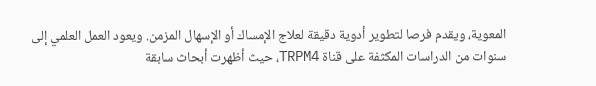المعوية، ويقدم فرصا لتطوير أدوية دقيقة لعلاج الإمساك أو الإسهال المزمن. ويعود العمل العلمي إلى سنوات من الدراسات المكثفة على قناة TRPM4، حيث أظهرت أبحاث سابقة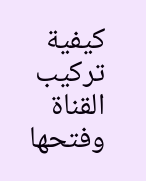كيفية تركيب القناة وفتحها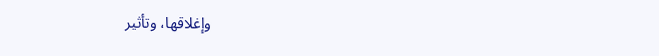وإغلاقها، وتأثير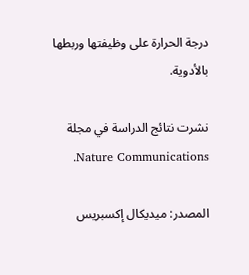درجة الحرارة على وظيفتها وربطها بالأدوية.

نشرت نتائج الدراسة في مجلة Nature Communications.

المصدر: ميديكال إكسبريس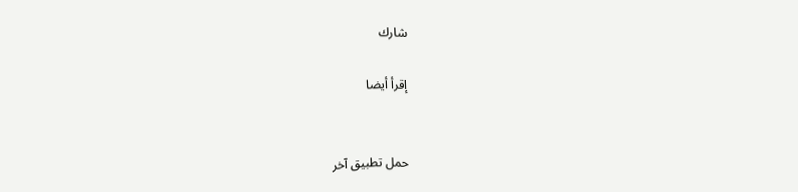شارك

إقرأ أيضا


حمل تطبيق آخر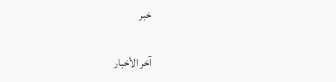خبر

آخر الأخبار